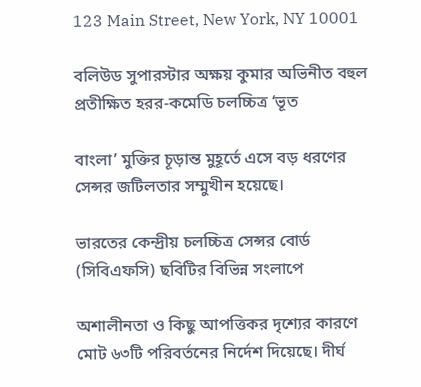123 Main Street, New York, NY 10001

বলিউড সুপারস্টার অক্ষয় কুমার অভিনীত বহুল প্রতীক্ষিত হরর-কমেডি চলচ্চিত্র ‘ভূত

বাংলা’ মুক্তির চূড়ান্ত মুহূর্তে এসে বড় ধরণের সেন্সর জটিলতার সম্মুখীন হয়েছে।

ভারতের কেন্দ্রীয় চলচ্চিত্র সেন্সর বোর্ড (সিবিএফসি) ছবিটির বিভিন্ন সংলাপে

অশালীনতা ও কিছু আপত্তিকর দৃশ্যের কারণে মোট ৬৩টি পরিবর্তনের নির্দেশ দিয়েছে। দীর্ঘ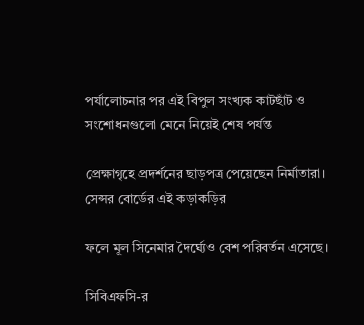পর্যালোচনার পর এই বিপুল সংখ্যক কাটছাঁট ও সংশোধনগুলো মেনে নিয়েই শেষ পর্যন্ত

প্রেক্ষাগৃহে প্রদর্শনের ছাড়পত্র পেয়েছেন নির্মাতারা। সেন্সর বোর্ডের এই কড়াকড়ির

ফলে মূল সিনেমার দৈর্ঘ্যেও বেশ পরিবর্তন এসেছে।

সিবিএফসি-র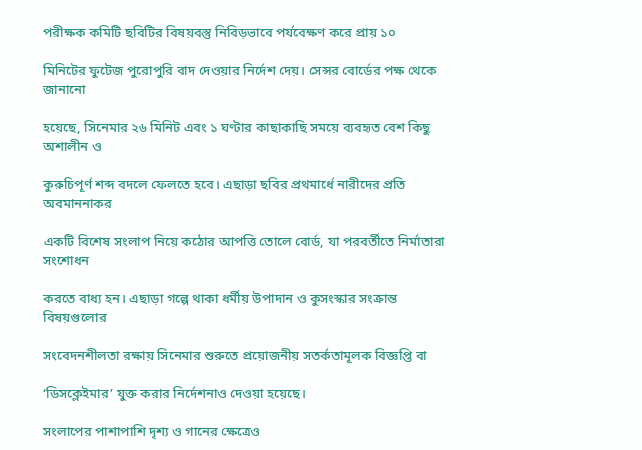পরীক্ষক কমিটি ছবিটির বিষয়বস্তু নিবিড়ভাবে পর্যবেক্ষণ করে প্রায় ১০

মিনিটের ফুটেজ পুরোপুরি বাদ দেওয়ার নির্দেশ দেয়। সেন্সর বোর্ডের পক্ষ থেকে জানানো

হয়েছে, সিনেমার ২৬ মিনিট এবং ১ ঘণ্টার কাছাকাছি সময়ে ব্যবহৃত বেশ কিছু অশালীন ও

কুরুচিপূর্ণ শব্দ বদলে ফেলতে হবে। এছাড়া ছবির প্রথমার্ধে নারীদের প্রতি অবমাননাকর

একটি বিশেষ সংলাপ নিয়ে কঠোর আপত্তি তোলে বোর্ড, যা পরবর্তীতে নির্মাতারা সংশোধন

করতে বাধ্য হন। এছাড়া গল্পে থাকা ধর্মীয় উপাদান ও কুসংস্কার সংক্রান্ত বিষয়গুলোর

সংবেদনশীলতা রক্ষায় সিনেমার শুরুতে প্রয়োজনীয় সতর্কতামূলক বিজ্ঞপ্তি বা

‘ডিসক্লেইমার’ যুক্ত করার নির্দেশনাও দেওয়া হয়েছে।

সংলাপের পাশাপাশি দৃশ্য ও গানের ক্ষেত্রেও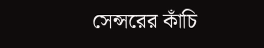সেন্সরের কাঁচি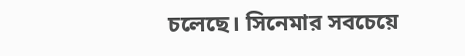চলেছে। সিনেমার সবচেয়ে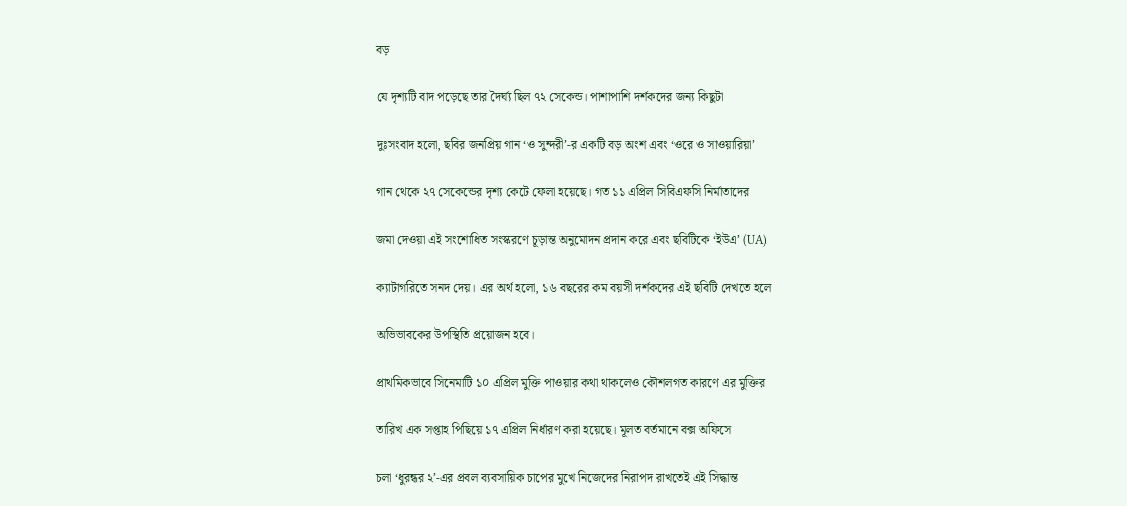বড়

যে দৃশ্যটি বাদ পড়েছে তার দৈর্ঘ্য ছিল ৭২ সেকেন্ড। পাশাপাশি দর্শকদের জন্য কিছুটা

দুঃসংবাদ হলো, ছবির জনপ্রিয় গান ‘ও সুন্দরী’-র একটি বড় অংশ এবং ‘ওরে ও সাওয়ারিয়া’

গান থেকে ২৭ সেকেন্ডের দৃশ্য কেটে ফেলা হয়েছে। গত ১১ এপ্রিল সিবিএফসি নির্মাতাদের

জমা দেওয়া এই সংশোধিত সংস্করণে চূড়ান্ত অনুমোদন প্রদান করে এবং ছবিটিকে ‘ইউএ’ (UA)

ক্যাটাগরিতে সনদ দেয়। এর অর্থ হলো, ১৬ বছরের কম বয়সী দর্শকদের এই ছবিটি দেখতে হলে

অভিভাবকের উপস্থিতি প্রয়োজন হবে।

প্রাথমিকভাবে সিনেমাটি ১০ এপ্রিল মুক্তি পাওয়ার কথা থাকলেও কৌশলগত কারণে এর মুক্তির

তারিখ এক সপ্তাহ পিছিয়ে ১৭ এপ্রিল নির্ধারণ করা হয়েছে। মূলত বর্তমানে বক্স অফিসে

চলা ‘ধুরন্ধর ২’-এর প্রবল ব্যবসায়িক চাপের মুখে নিজেদের নিরাপদ রাখতেই এই সিদ্ধান্ত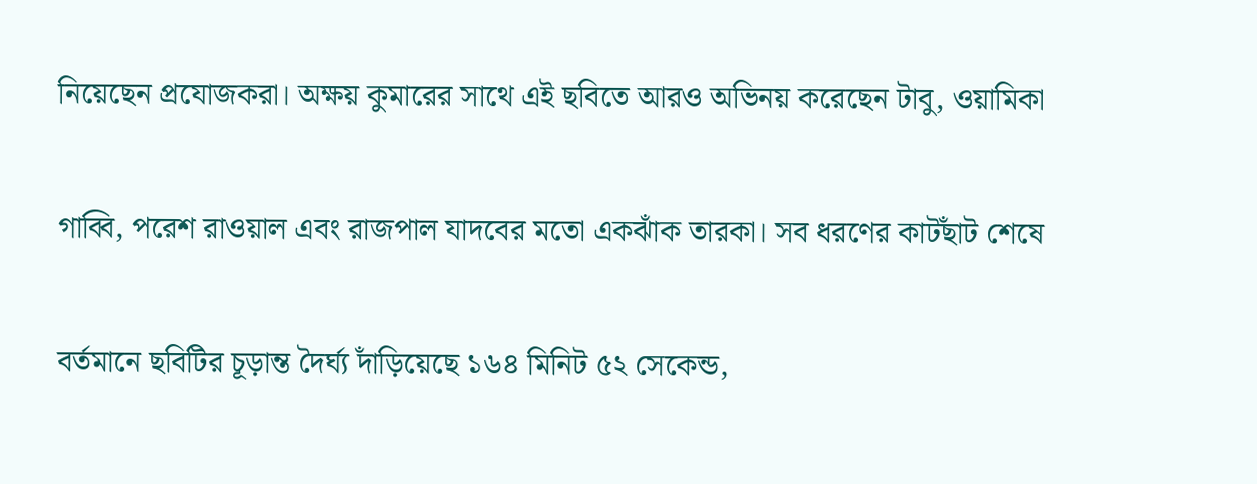নিয়েছেন প্রযোজকরা। অক্ষয় কুমারের সাথে এই ছবিতে আরও অভিনয় করেছেন টাবু, ওয়ামিকা

গাব্বি, পরেশ রাওয়াল এবং রাজপাল যাদবের মতো একঝাঁক তারকা। সব ধরণের কাটছাঁট শেষে

বর্তমানে ছবিটির চূড়ান্ত দৈর্ঘ্য দাঁড়িয়েছে ১৬৪ মিনিট ৫২ সেকেন্ড,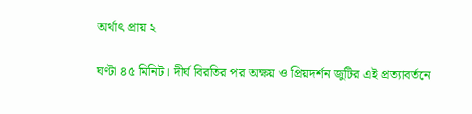অর্থাৎ প্রায় ২

ঘণ্টা ৪৫ মিনিট। দীর্ঘ বিরতির পর অক্ষয় ও প্রিয়দর্শন জুটির এই প্রত্যাবর্তনে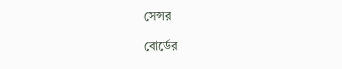সেন্সর

বোর্ডের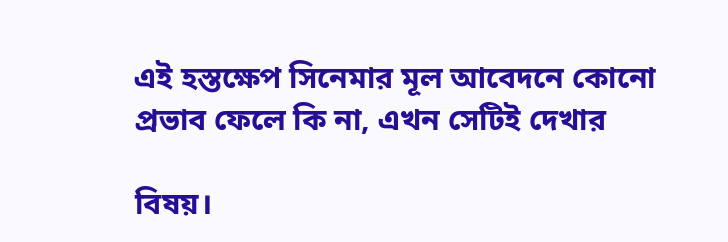এই হস্তক্ষেপ সিনেমার মূল আবেদনে কোনো প্রভাব ফেলে কি না, এখন সেটিই দেখার

বিষয়।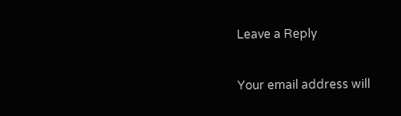Leave a Reply

Your email address will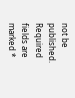not be published. Required fields are marked *